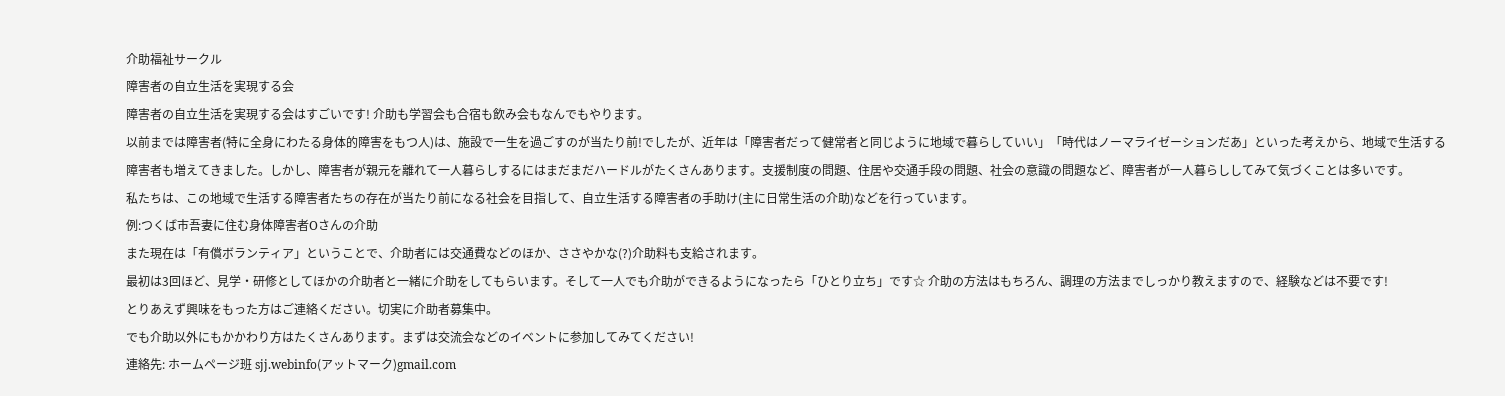介助福祉サークル
障害者の自立生活を実現する会
障害者の自立生活を実現する会はすごいです! 介助も学習会も合宿も飲み会もなんでもやります。
以前までは障害者(特に全身にわたる身体的障害をもつ人)は、施設で一生を過ごすのが当たり前!でしたが、近年は「障害者だって健常者と同じように地域で暮らしていい」「時代はノーマライゼーションだあ」といった考えから、地域で生活する障害者も増えてきました。しかし、障害者が親元を離れて一人暮らしするにはまだまだハードルがたくさんあります。支援制度の問題、住居や交通手段の問題、社会の意識の問題など、障害者が一人暮らししてみて気づくことは多いです。
私たちは、この地域で生活する障害者たちの存在が当たり前になる社会を目指して、自立生活する障害者の手助け(主に日常生活の介助)などを行っています。
例:つくば市吾妻に住む身体障害者Oさんの介助
また現在は「有償ボランティア」ということで、介助者には交通費などのほか、ささやかな(?)介助料も支給されます。
最初は3回ほど、見学・研修としてほかの介助者と一緒に介助をしてもらいます。そして一人でも介助ができるようになったら「ひとり立ち」です☆ 介助の方法はもちろん、調理の方法までしっかり教えますので、経験などは不要です!
とりあえず興味をもった方はご連絡ください。切実に介助者募集中。
でも介助以外にもかかわり方はたくさんあります。まずは交流会などのイベントに参加してみてください!
連絡先: ホームページ班 sjj.webinfo(アットマーク)gmail.com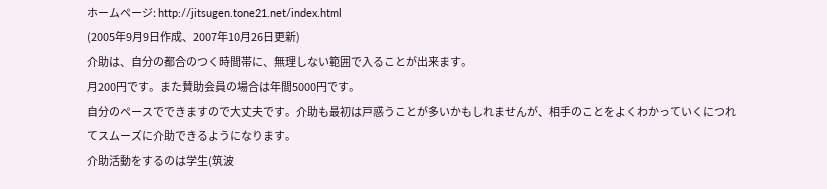ホームページ: http://jitsugen.tone21.net/index.html
(2005年9月9日作成、2007年10月26日更新)
介助は、自分の都合のつく時間帯に、無理しない範囲で入ることが出来ます。
月200円です。また賛助会員の場合は年間5000円です。
自分のペースでできますので大丈夫です。介助も最初は戸惑うことが多いかもしれませんが、相手のことをよくわかっていくにつれてスムーズに介助できるようになります。
介助活動をするのは学生(筑波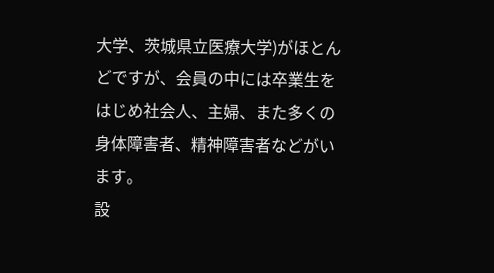大学、茨城県立医療大学)がほとんどですが、会員の中には卒業生をはじめ社会人、主婦、また多くの身体障害者、精神障害者などがいます。
設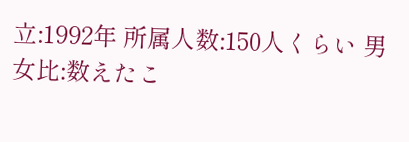立:1992年 所属人数:150人くらい 男女比:数えたこ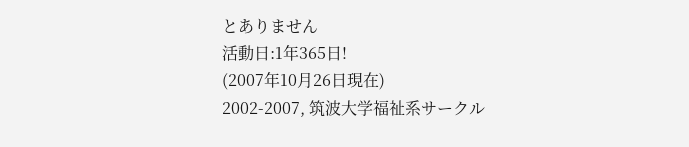とありません
活動日:1年365日!
(2007年10月26日現在)
2002-2007, 筑波大学福祉系サークル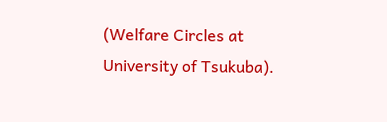(Welfare Circles at University of Tsukuba).